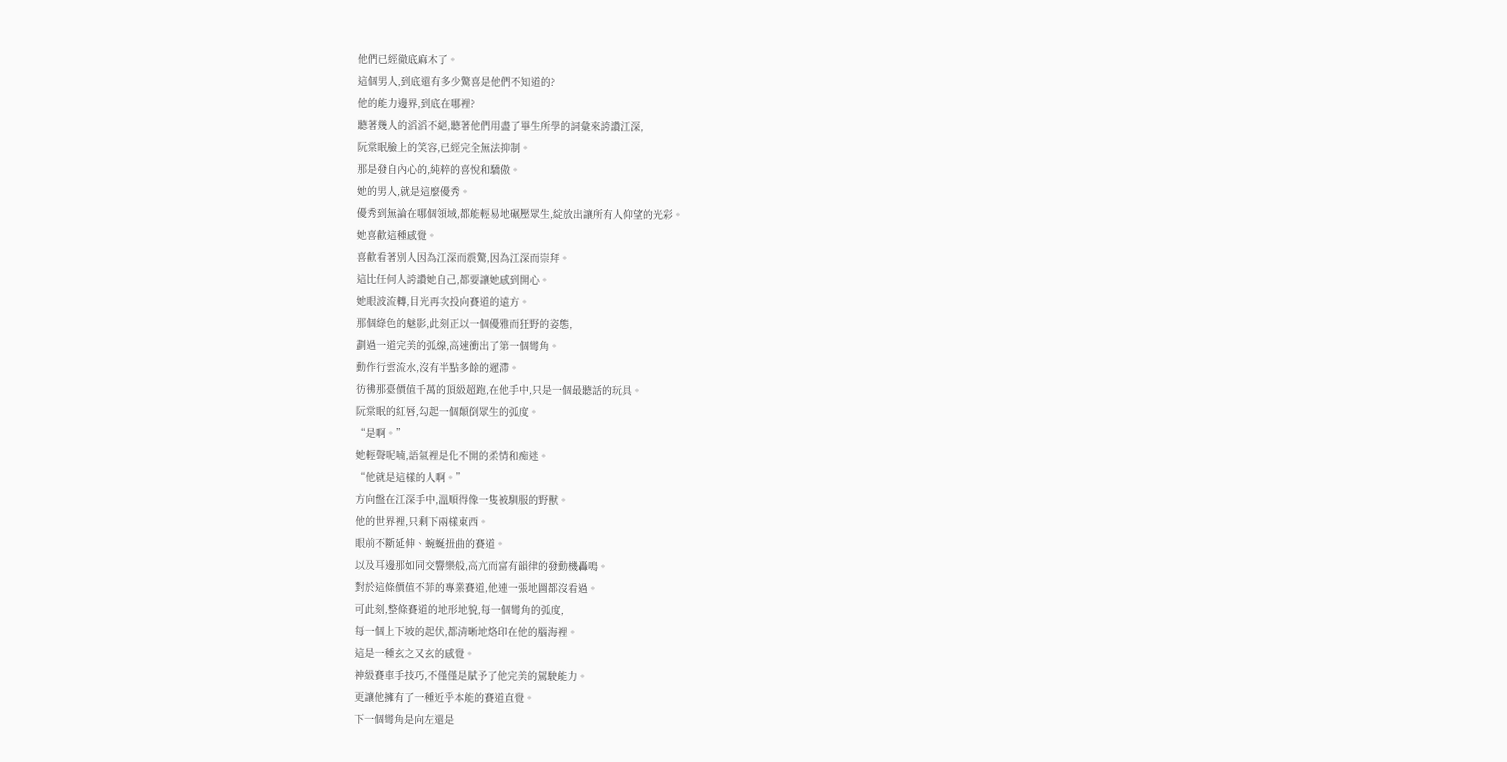他們已經徹底麻木了。
這個男人,到底還有多少驚喜是他們不知道的?
他的能力邊界,到底在哪裡?
聽著幾人的滔滔不絕,聽著他們用盡了畢生所學的詞彙來誇讚江深,
阮棠眠臉上的笑容,已經完全無法抑制。
那是發自內心的,純粹的喜悅和驕傲。
她的男人,就是這麼優秀。
優秀到無論在哪個領域,都能輕易地碾壓眾生,綻放出讓所有人仰望的光彩。
她喜歡這種感覺。
喜歡看著別人因為江深而震驚,因為江深而崇拜。
這比任何人誇讚她自己,都要讓她感到開心。
她眼波流轉,目光再次投向賽道的遠方。
那個綠色的魅影,此刻正以一個優雅而狂野的姿態,
劃過一道完美的弧線,高速衝出了第一個彎角。
動作行雲流水,沒有半點多餘的遲滯。
彷彿那臺價值千萬的頂級超跑,在他手中,只是一個最聽話的玩具。
阮棠眠的紅唇,勾起一個顛倒眾生的弧度。
“是啊。”
她輕聲呢喃,語氣裡是化不開的柔情和痴迷。
“他就是這樣的人啊。”
方向盤在江深手中,溫順得像一隻被馴服的野獸。
他的世界裡,只剩下兩樣東西。
眼前不斷延伸、蜿蜒扭曲的賽道。
以及耳邊那如同交響樂般,高亢而富有韻律的發動機轟鳴。
對於這條價值不菲的專業賽道,他連一張地圖都沒看過。
可此刻,整條賽道的地形地貌,每一個彎角的弧度,
每一個上下坡的起伏,都清晰地烙印在他的腦海裡。
這是一種玄之又玄的感覺。
神級賽車手技巧,不僅僅是賦予了他完美的駕駛能力。
更讓他擁有了一種近乎本能的賽道直覺。
下一個彎角是向左還是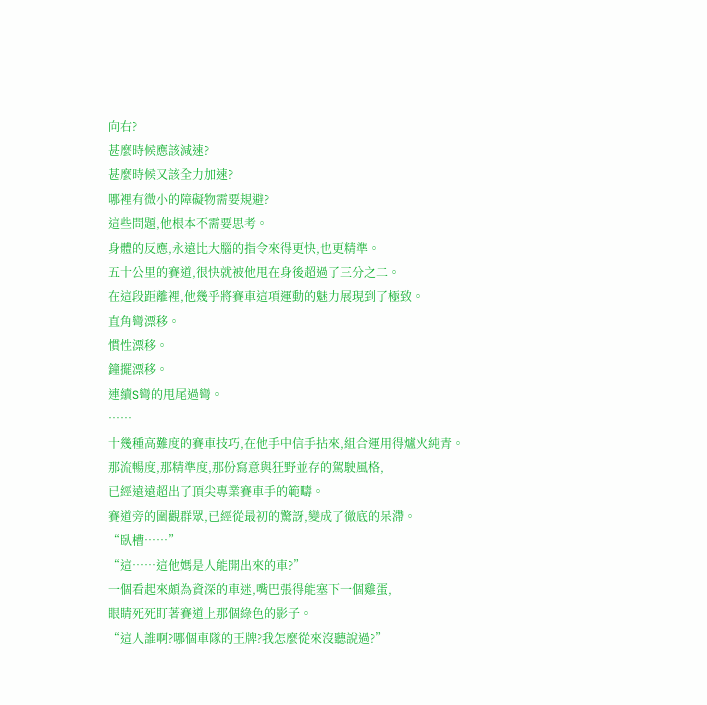向右?
甚麼時候應該減速?
甚麼時候又該全力加速?
哪裡有微小的障礙物需要規避?
這些問題,他根本不需要思考。
身體的反應,永遠比大腦的指令來得更快,也更精準。
五十公里的賽道,很快就被他甩在身後超過了三分之二。
在這段距離裡,他幾乎將賽車這項運動的魅力展現到了極致。
直角彎漂移。
慣性漂移。
鐘擺漂移。
連續S彎的甩尾過彎。
……
十幾種高難度的賽車技巧,在他手中信手拈來,組合運用得爐火純青。
那流暢度,那精準度,那份寫意與狂野並存的駕駛風格,
已經遠遠超出了頂尖專業賽車手的範疇。
賽道旁的圍觀群眾,已經從最初的驚訝,變成了徹底的呆滯。
“臥槽……”
“這……這他媽是人能開出來的車?”
一個看起來頗為資深的車迷,嘴巴張得能塞下一個雞蛋,
眼睛死死盯著賽道上那個綠色的影子。
“這人誰啊?哪個車隊的王牌?我怎麼從來沒聽說過?”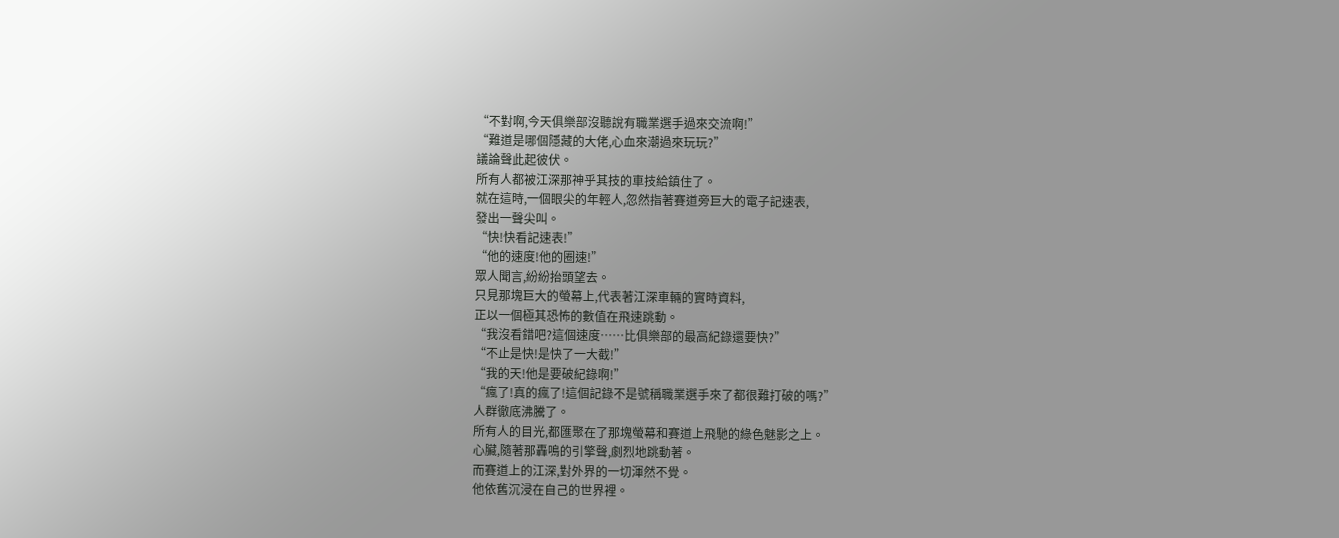“不對啊,今天俱樂部沒聽說有職業選手過來交流啊!”
“難道是哪個隱藏的大佬,心血來潮過來玩玩?”
議論聲此起彼伏。
所有人都被江深那神乎其技的車技給鎮住了。
就在這時,一個眼尖的年輕人,忽然指著賽道旁巨大的電子記速表,
發出一聲尖叫。
“快!快看記速表!”
“他的速度!他的圈速!”
眾人聞言,紛紛抬頭望去。
只見那塊巨大的螢幕上,代表著江深車輛的實時資料,
正以一個極其恐怖的數值在飛速跳動。
“我沒看錯吧?這個速度……比俱樂部的最高紀錄還要快?”
“不止是快!是快了一大截!”
“我的天!他是要破紀錄啊!”
“瘋了!真的瘋了!這個記錄不是號稱職業選手來了都很難打破的嗎?”
人群徹底沸騰了。
所有人的目光,都匯聚在了那塊螢幕和賽道上飛馳的綠色魅影之上。
心臟,隨著那轟鳴的引擎聲,劇烈地跳動著。
而賽道上的江深,對外界的一切渾然不覺。
他依舊沉浸在自己的世界裡。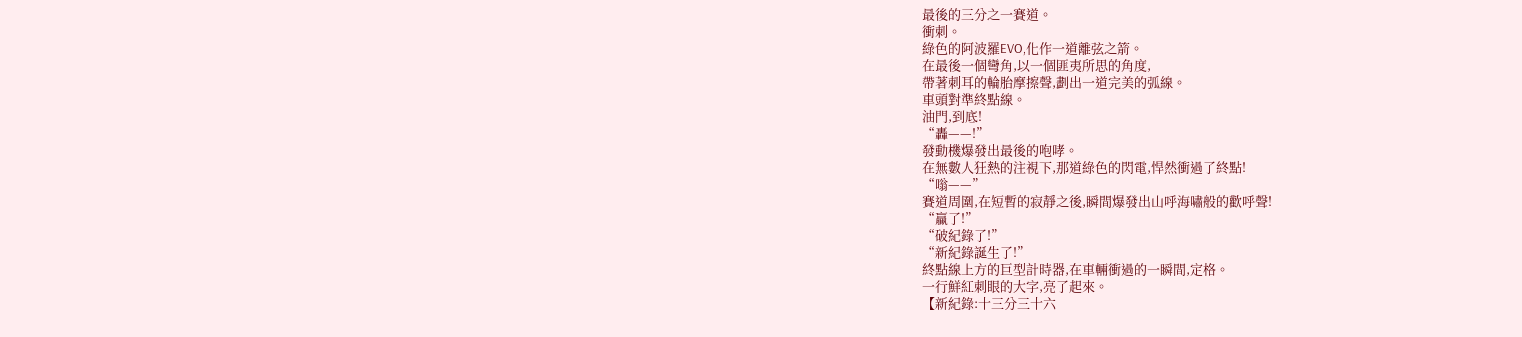最後的三分之一賽道。
衝刺。
綠色的阿波羅EVO,化作一道離弦之箭。
在最後一個彎角,以一個匪夷所思的角度,
帶著刺耳的輪胎摩擦聲,劃出一道完美的弧線。
車頭對準終點線。
油門,到底!
“轟——!”
發動機爆發出最後的咆哮。
在無數人狂熱的注視下,那道綠色的閃電,悍然衝過了終點!
“嗡——”
賽道周圍,在短暫的寂靜之後,瞬間爆發出山呼海嘯般的歡呼聲!
“贏了!”
“破紀錄了!”
“新紀錄誕生了!”
終點線上方的巨型計時器,在車輛衝過的一瞬間,定格。
一行鮮紅刺眼的大字,亮了起來。
【新紀錄:十三分三十六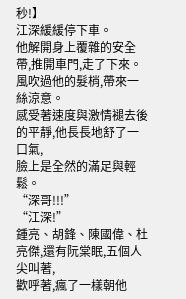秒!】
江深緩緩停下車。
他解開身上覆雜的安全帶,推開車門,走了下來。
風吹過他的髮梢,帶來一絲涼意。
感受著速度與激情褪去後的平靜,他長長地舒了一口氣,
臉上是全然的滿足與輕鬆。
“深哥!!!”
“江深!”
鍾亮、胡鋒、陳國偉、杜亮傑,還有阮棠眠,五個人尖叫著,
歡呼著,瘋了一樣朝他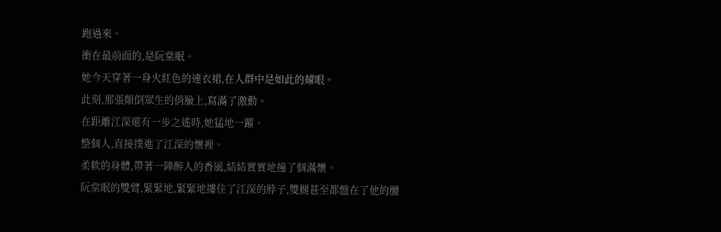跑過來。
衝在最前面的,是阮棠眠。
她今天穿著一身火紅色的連衣裙,在人群中是如此的耀眼。
此刻,那張顛倒眾生的俏臉上,寫滿了激動。
在距離江深還有一步之遙時,她猛地一躍。
整個人,直接撲進了江深的懷裡。
柔軟的身體,帶著一陣醉人的香風,結結實實地撞了個滿懷。
阮棠眠的雙臂,緊緊地,緊緊地摟住了江深的脖子,雙腿甚至都盤在了他的腰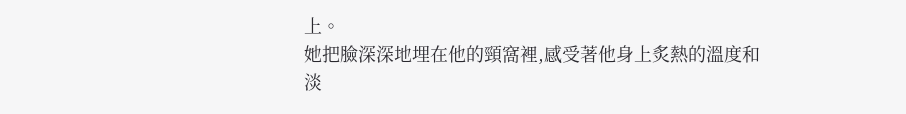上。
她把臉深深地埋在他的頸窩裡,感受著他身上炙熱的溫度和淡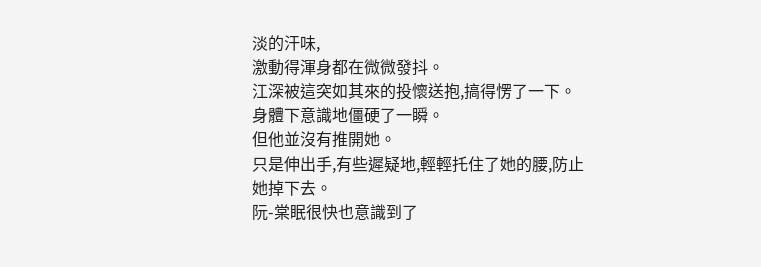淡的汗味,
激動得渾身都在微微發抖。
江深被這突如其來的投懷送抱,搞得愣了一下。
身體下意識地僵硬了一瞬。
但他並沒有推開她。
只是伸出手,有些遲疑地,輕輕托住了她的腰,防止她掉下去。
阮-棠眠很快也意識到了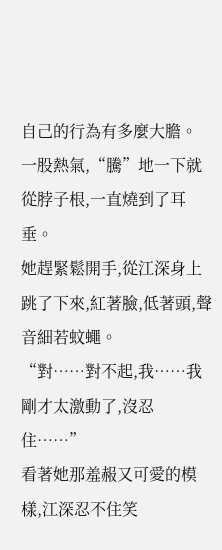自己的行為有多麼大膽。
一股熱氣,“騰”地一下就從脖子根,一直燒到了耳垂。
她趕緊鬆開手,從江深身上跳了下來,紅著臉,低著頭,聲音細若蚊蠅。
“對……對不起,我……我剛才太激動了,沒忍住……”
看著她那羞赧又可愛的模樣,江深忍不住笑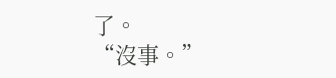了。
“沒事。”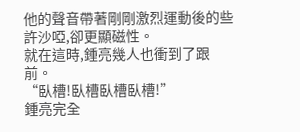他的聲音帶著剛剛激烈運動後的些許沙啞,卻更顯磁性。
就在這時,鍾亮幾人也衝到了跟前。
“臥槽!臥槽臥槽臥槽!”
鍾亮完全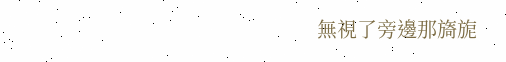無視了旁邊那旖旎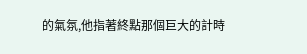的氣氛,他指著終點那個巨大的計時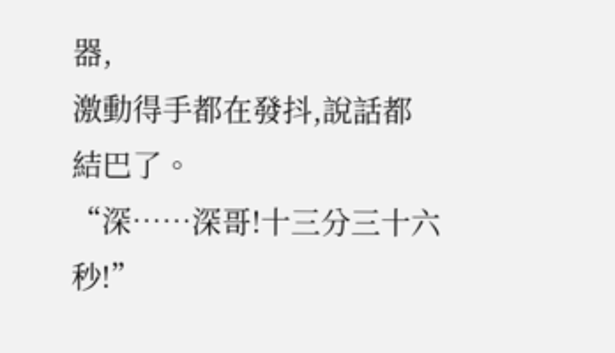器,
激動得手都在發抖,說話都結巴了。
“深……深哥!十三分三十六秒!”